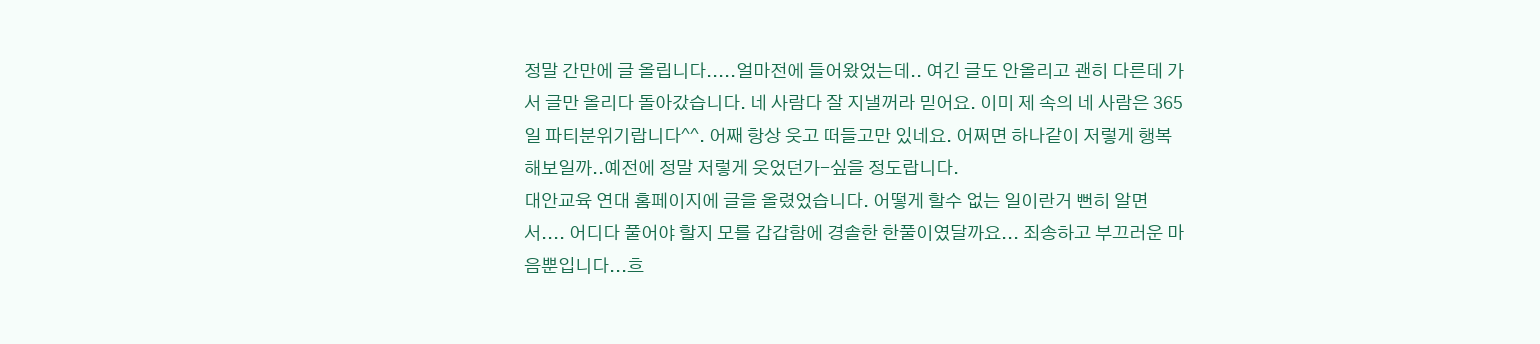정말 간만에 글 올립니다.....얼마전에 들어왔었는데.. 여긴 글도 안올리고 괜히 다른데 가서 글만 올리다 돌아갔습니다. 네 사람다 잘 지낼꺼라 믿어요. 이미 제 속의 네 사람은 365일 파티분위기랍니다^^. 어째 항상 웃고 떠들고만 있네요. 어쩌면 하나같이 저렇게 행복해보일까..예전에 정말 저렇게 웃었던가-싶을 정도랍니다.
대안교육 연대 홈페이지에 글을 올렸었습니다. 어떻게 할수 없는 일이란거 뻔히 알면서.... 어디다 풀어야 할지 모를 갑갑함에 경솔한 한풀이였달까요... 죄송하고 부끄러운 마음뿐입니다...흐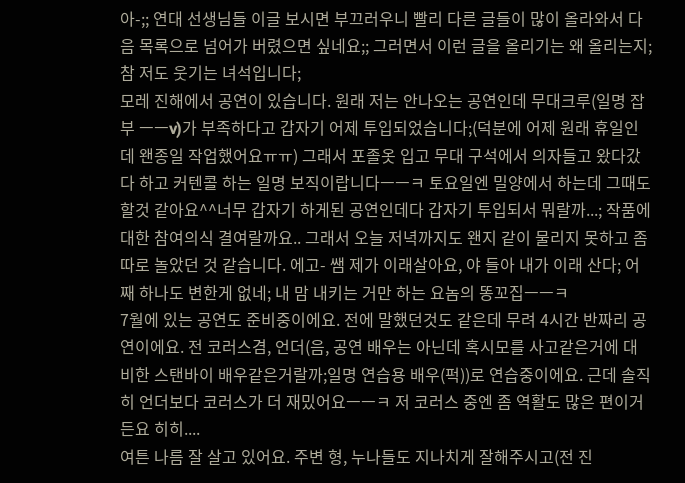아-;; 연대 선생님들 이글 보시면 부끄러우니 빨리 다른 글들이 많이 올라와서 다음 목록으로 넘어가 버렸으면 싶네요;; 그러면서 이런 글을 올리기는 왜 올리는지; 참 저도 웃기는 녀석입니다;
모레 진해에서 공연이 있습니다. 원래 저는 안나오는 공연인데 무대크루(일명 잡부 ㅡㅡv)가 부족하다고 갑자기 어제 투입되었습니다;(덕분에 어제 원래 휴일인데 왠종일 작업했어요ㅠㅠ) 그래서 포졸옷 입고 무대 구석에서 의자들고 왔다갔다 하고 커텐콜 하는 일명 보직이랍니다ㅡㅡㅋ 토요일엔 밀양에서 하는데 그때도 할것 같아요^^너무 갑자기 하게된 공연인데다 갑자기 투입되서 뭐랄까...; 작품에 대한 참여의식 결여랄까요.. 그래서 오늘 저녁까지도 왠지 같이 물리지 못하고 좀 따로 놀았던 것 같습니다. 에고- 쌤 제가 이래살아요, 야 들아 내가 이래 산다; 어째 하나도 변한게 없네; 내 맘 내키는 거만 하는 요놈의 똥꼬집ㅡㅡㅋ
7월에 있는 공연도 준비중이에요. 전에 말했던것도 같은데 무려 4시간 반짜리 공연이에요. 전 코러스겸, 언더(음, 공연 배우는 아닌데 혹시모를 사고같은거에 대비한 스탠바이 배우같은거랄까;일명 연습용 배우(퍽))로 연습중이에요. 근데 솔직히 언더보다 코러스가 더 재밌어요ㅡㅡㅋ 저 코러스 중엔 좀 역활도 많은 편이거든요 히히....
여튼 나름 잘 살고 있어요. 주변 형, 누나들도 지나치게 잘해주시고(전 진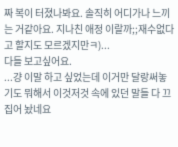짜 복이 터졌나봐요. 솔직히 어디가나 느끼는 거같아요. 지나친 애정 이랄까;;재수없다고 할지도 모르겠지만ㅋ)...
다들 보고싶어요.
...걍 이말 하고 싶었는데 이거만 달랑써놓기도 뭐해서 이것저것 속에 있던 말들 다 끄집어 놨네요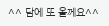^^ 담에 또 올께요^^